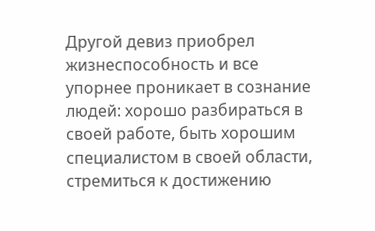Другой девиз приобрел жизнеспособность и все упорнее проникает в сознание людей: хорошо разбираться в своей работе, быть хорошим специалистом в своей области, стремиться к достижению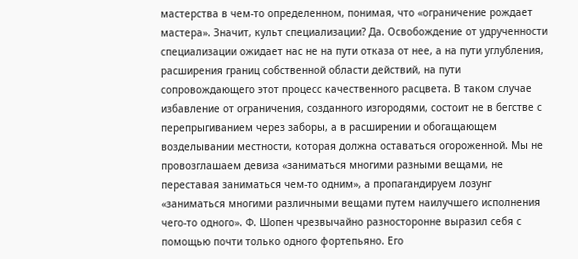мастерства в чем-то определенном, понимая, что «ограничение рождает мастера». Значит, культ специализации? Да. Освобождение от удрученности специализации ожидает нас не на пути отказа от нее, а на пути углубления, расширения границ собственной области действий, на пути сопровождающего этот процесс качественного расцвета. В таком случае избавление от ограничения, созданного изгородями, состоит не в бегстве с перепрыгиванием через заборы, а в расширении и обогащающем возделывании местности, которая должна оставаться огороженной. Мы не провозглашаем девиза «заниматься многими разными вещами, не переставая заниматься чем-то одним», а пропагандируем лозунг «заниматься многими различными вещами путем наилучшего исполнения чего-то одного». Ф. Шопен чрезвычайно разносторонне выразил себя с помощью почти только одного фортепьяно. Его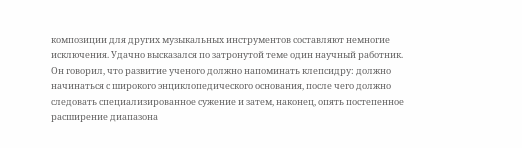композиции для других музыкальных инструментов составляют немногие исключения. Удачно высказался по затронутой теме один научный работник. Он говорил, что развитие ученого должно напоминать клепсидру: должно начинаться с широкого энциклопедического основания, после чего должно следовать специализированное сужение и затем, наконец, опять постепенное расширение диапазона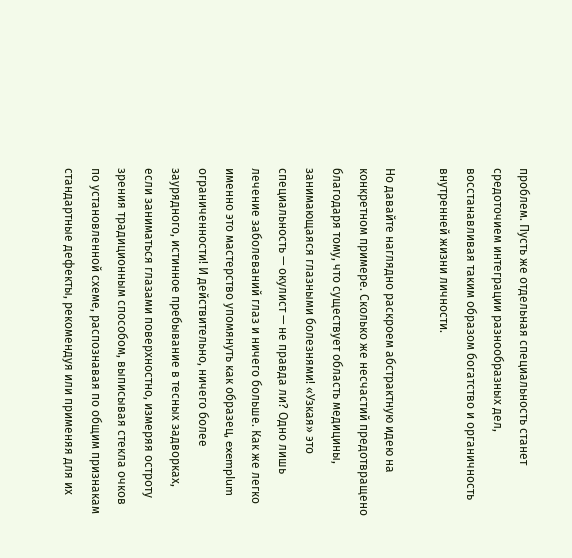проблем. Пусть же отдельная специальность станет средоточием интеграции разнообразных дел, восстанавливая таким образом богатство и органичность внутренней жизни личности.

Но давайте наглядно раскроем абстрактную идею на конкретном примере. Сколько же несчастий предотвращено благодаря тому, что существует область медицины, занимающаяся глазными болезнями! «Узкая» это специальность — окулист — не правда ли? Одно лишь лечение заболеваний глаз и ничего больше. Как же легко именно это мастерство упомянуть как образец, exemplum ограниченности! И действительно, ничего более заурядного, истинное пребывание в тесных задворках, если заниматься глазами поверхностно, измеряя остроту зрения традиционным способом, выписывая стекла очков по установленной схеме, распознавая по общим признакам стандартные дефекты, рекомендуя или применяя для их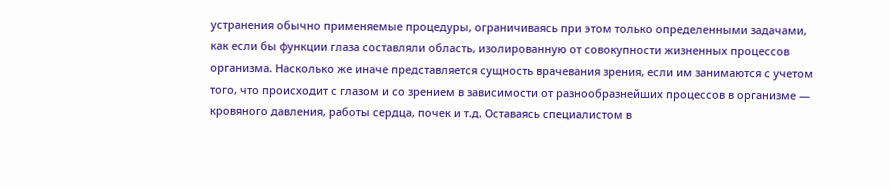устранения обычно применяемые процедуры, ограничиваясь при этом только определенными задачами, как если бы функции глаза составляли область, изолированную от совокупности жизненных процессов организма. Насколько же иначе представляется сущность врачевания зрения, если им занимаются с учетом того, что происходит с глазом и со зрением в зависимости от разнообразнейших процессов в организме — кровяного давления, работы сердца, почек и т.д. Оставаясь специалистом в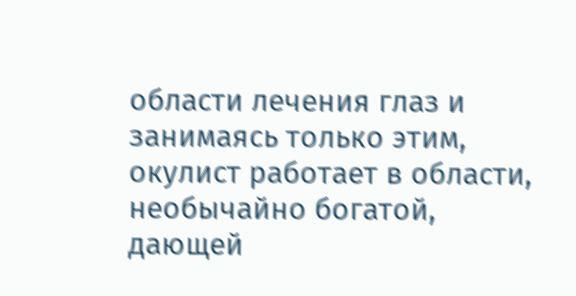области лечения глаз и занимаясь только этим, окулист работает в области, необычайно богатой, дающей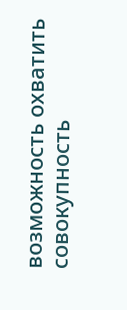возможность охватить совокупность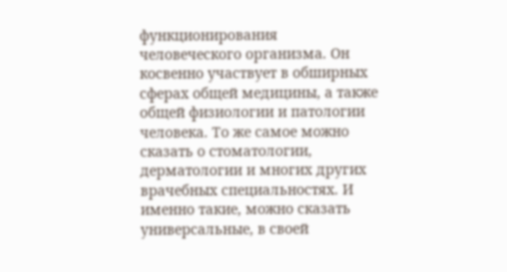функционирования человеческого организма. Он косвенно участвует в обширных сферах общей медицины, а также общей физиологии и патологии человека. То же самое можно сказать о стоматологии, дерматологии и многих других врачебных специальностях. И именно такие, можно сказать универсальные, в своей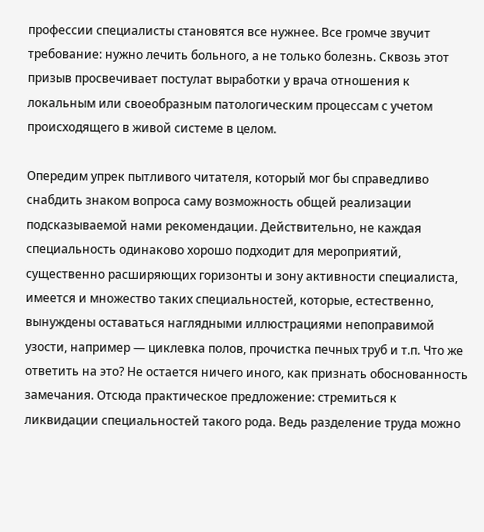профессии специалисты становятся все нужнее. Все громче звучит требование: нужно лечить больного, а не только болезнь. Сквозь этот призыв просвечивает постулат выработки у врача отношения к локальным или своеобразным патологическим процессам с учетом происходящего в живой системе в целом.

Опередим упрек пытливого читателя, который мог бы справедливо снабдить знаком вопроса саму возможность общей реализации подсказываемой нами рекомендации. Действительно, не каждая специальность одинаково хорошо подходит для мероприятий, существенно расширяющих горизонты и зону активности специалиста, имеется и множество таких специальностей, которые, естественно, вынуждены оставаться наглядными иллюстрациями непоправимой узости, например — циклевка полов, прочистка печных труб и т.п. Что же ответить на это? Не остается ничего иного, как признать обоснованность замечания. Отсюда практическое предложение: стремиться к ликвидации специальностей такого рода. Ведь разделение труда можно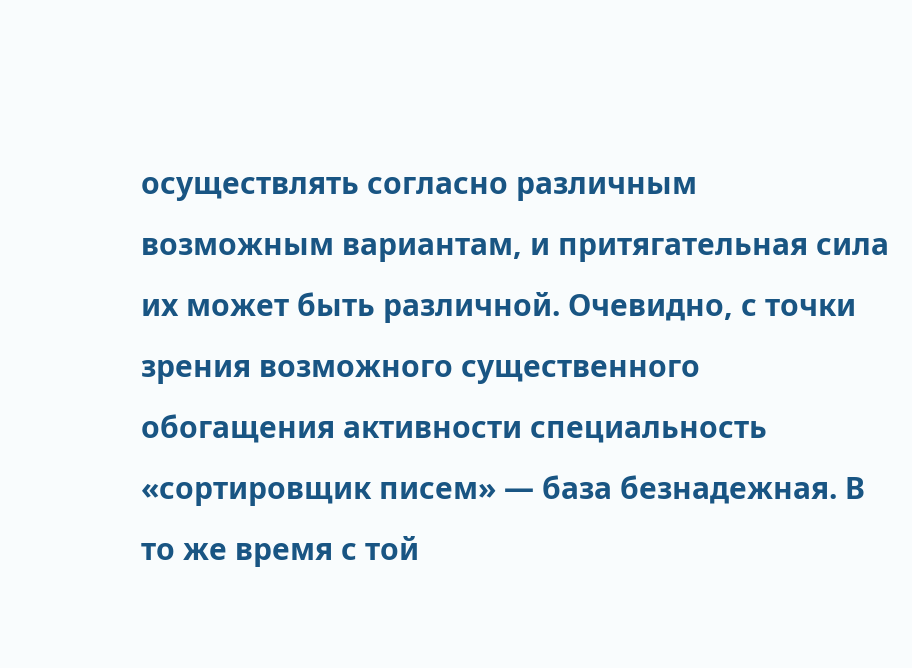осуществлять согласно различным возможным вариантам, и притягательная сила их может быть различной. Очевидно, с точки зрения возможного существенного обогащения активности специальность «сортировщик писем» — база безнадежная. В то же время с той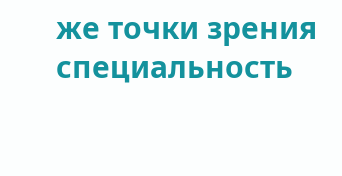же точки зрения специальность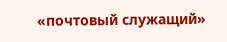«почтовый служащий»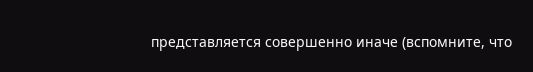представляется совершенно иначе (вспомните, что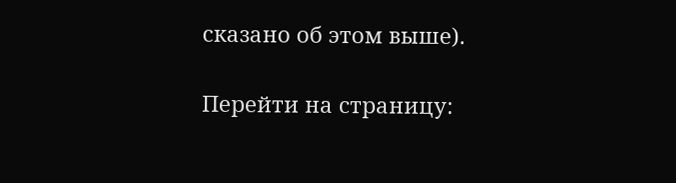сказано об этом выше).

Перейти на страницу: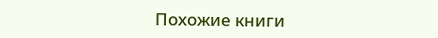Похожие книги